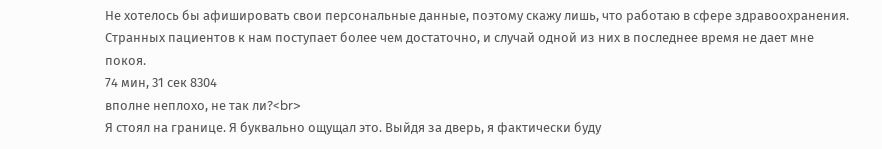Не хотелось бы афишировать свои персональные данные, поэтому скажу лишь, что работаю в сфере здравоохранения. Странных пациентов к нам поступает более чем достаточно, и случай одной из них в последнее время не дает мне покоя.
74 мин, 31 сек 8304
вполне неплохо, не так ли?<br>
Я стоял на границе. Я буквально ощущал это. Выйдя за дверь, я фактически буду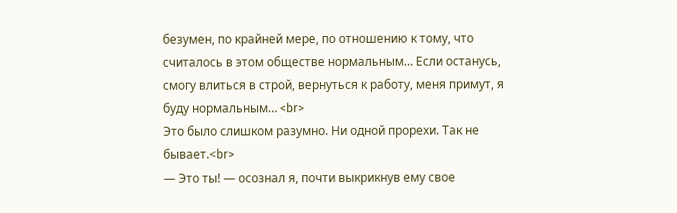безумен, по крайней мере, по отношению к тому, что считалось в этом обществе нормальным… Если останусь, смогу влиться в строй, вернуться к работу, меня примут, я буду нормальным… <br>
Это было слишком разумно. Ни одной прорехи. Так не бывает.<br>
— Это ты! — осознал я, почти выкрикнув ему свое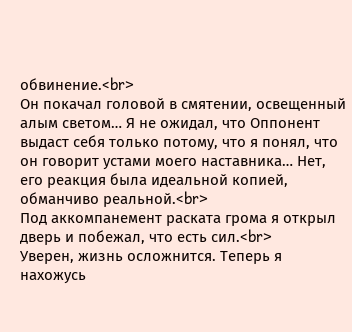обвинение.<br>
Он покачал головой в смятении, освещенный алым светом… Я не ожидал, что Оппонент выдаст себя только потому, что я понял, что он говорит устами моего наставника… Нет, его реакция была идеальной копией, обманчиво реальной.<br>
Под аккомпанемент раската грома я открыл дверь и побежал, что есть сил.<br>
Уверен, жизнь осложнится. Теперь я нахожусь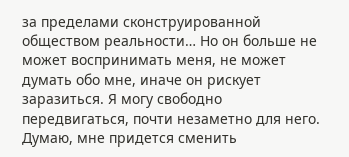за пределами сконструированной обществом реальности… Но он больше не может воспринимать меня, не может думать обо мне, иначе он рискует заразиться. Я могу свободно передвигаться, почти незаметно для него. Думаю, мне придется сменить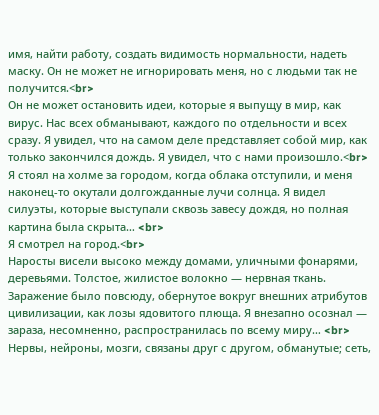имя, найти работу, создать видимость нормальности, надеть маску. Он не может не игнорировать меня, но с людьми так не получится.<br>
Он не может остановить идеи, которые я выпущу в мир, как вирус. Нас всех обманывают, каждого по отдельности и всех сразу. Я увидел, что на самом деле представляет собой мир, как только закончился дождь. Я увидел, что с нами произошло.<br>
Я стоял на холме за городом, когда облака отступили, и меня наконец-то окутали долгожданные лучи солнца. Я видел силуэты, которые выступали сквозь завесу дождя, но полная картина была скрыта… <br>
Я смотрел на город.<br>
Наросты висели высоко между домами, уличными фонарями, деревьями. Толстое, жилистое волокно — нервная ткань. Заражение было повсюду, обернутое вокруг внешних атрибутов цивилизации, как лозы ядовитого плюща. Я внезапно осознал — зараза, несомненно, распространилась по всему миру… <br>
Нервы, нейроны, мозги, связаны друг с другом, обманутые; сеть,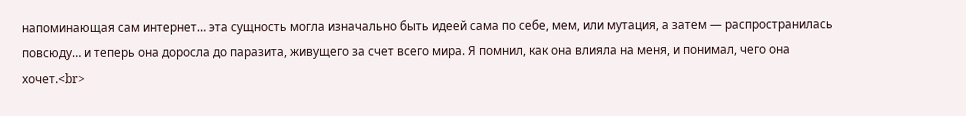напоминающая сам интернет… эта сущность могла изначально быть идеей сама по себе, мем, или мутация, а затем — распространилась повсюду… и теперь она доросла до паразита, живущего за счет всего мира. Я помнил, как она влияла на меня, и понимал, чего она хочет.<br>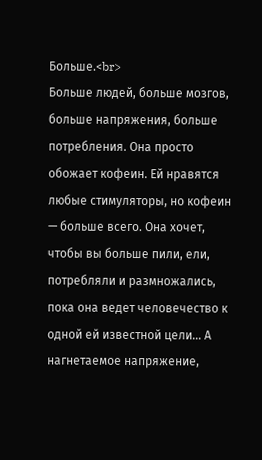Больше.<br>
Больше людей, больше мозгов, больше напряжения, больше потребления. Она просто обожает кофеин. Ей нравятся любые стимуляторы, но кофеин — больше всего. Она хочет, чтобы вы больше пили, ели, потребляли и размножались, пока она ведет человечество к одной ей известной цели… А нагнетаемое напряжение,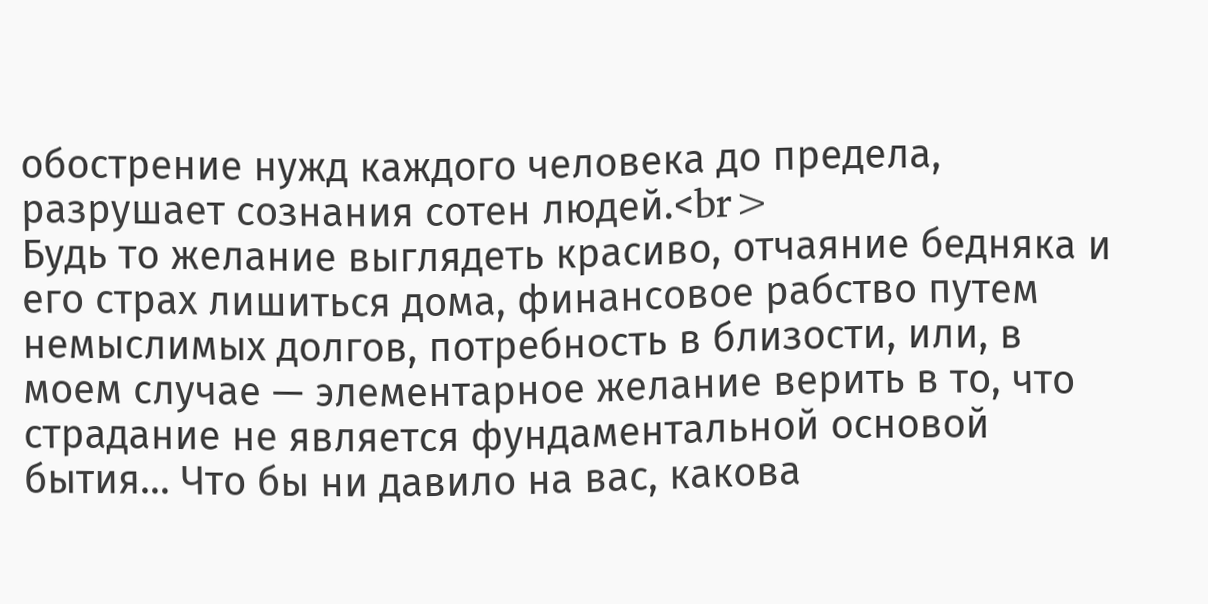обострение нужд каждого человека до предела, разрушает сознания сотен людей.<br>
Будь то желание выглядеть красиво, отчаяние бедняка и его страх лишиться дома, финансовое рабство путем немыслимых долгов, потребность в близости, или, в моем случае — элементарное желание верить в то, что страдание не является фундаментальной основой бытия… Что бы ни давило на вас, какова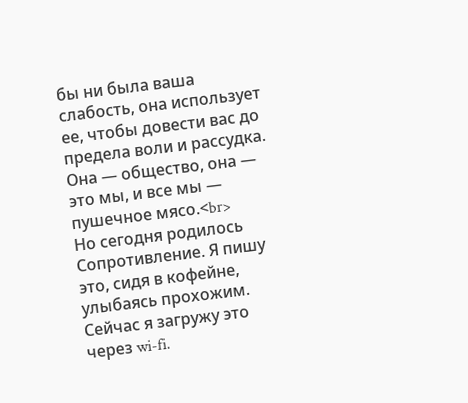бы ни была ваша слабость, она использует ее, чтобы довести вас до предела воли и рассудка. Она — общество, она — это мы, и все мы — пушечное мясо.<br>
Но сегодня родилось Сопротивление. Я пишу это, сидя в кофейне, улыбаясь прохожим. Сейчас я загружу это через wi-fi.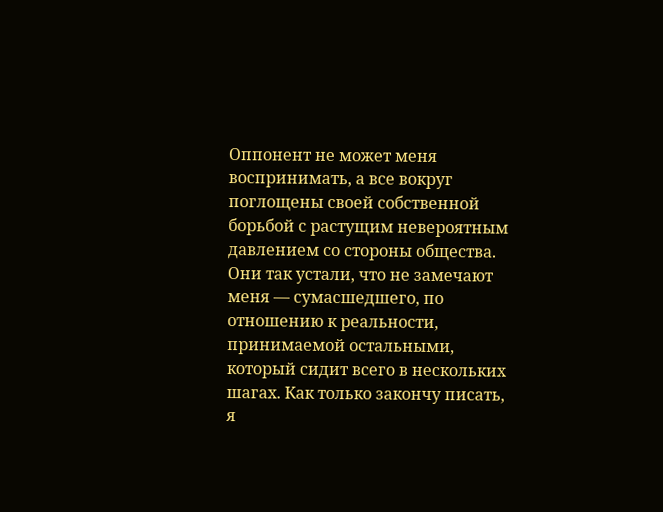Оппонент не может меня воспринимать, а все вокруг поглощены своей собственной борьбой с растущим невероятным давлением со стороны общества. Они так устали, что не замечают меня — сумасшедшего, по отношению к реальности, принимаемой остальными, который сидит всего в нескольких шагах. Как только закончу писать, я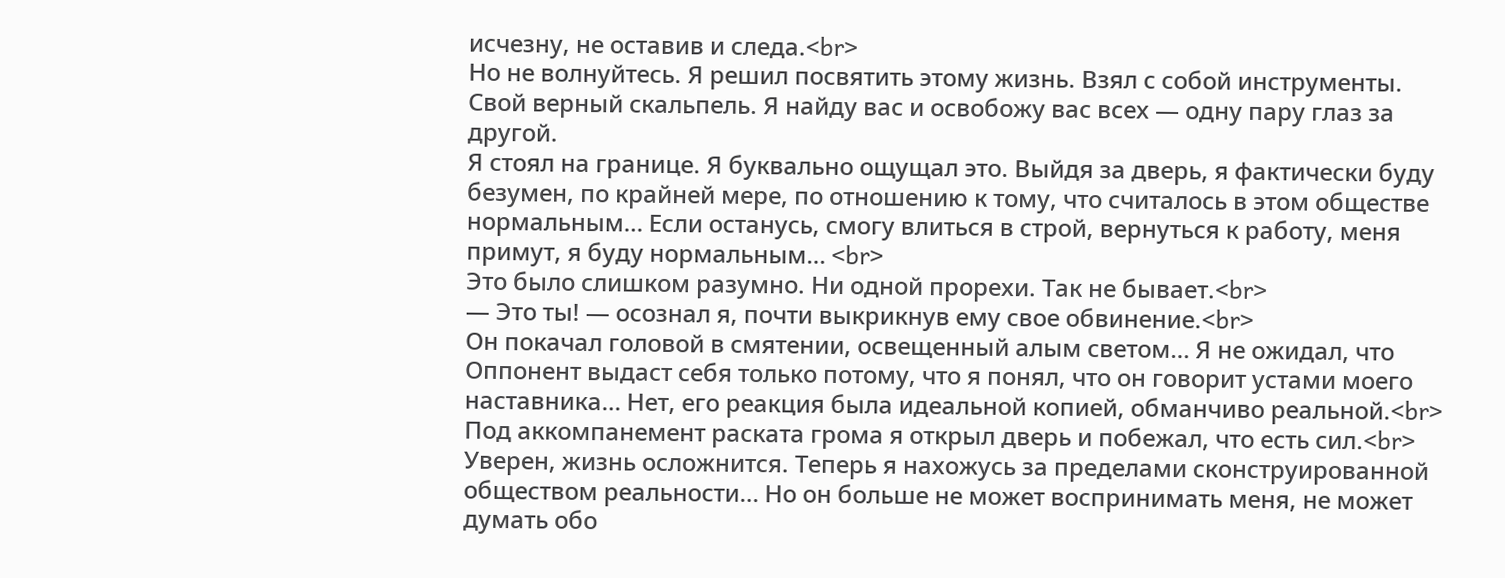исчезну, не оставив и следа.<br>
Но не волнуйтесь. Я решил посвятить этому жизнь. Взял с собой инструменты. Свой верный скальпель. Я найду вас и освобожу вас всех — одну пару глаз за другой.
Я стоял на границе. Я буквально ощущал это. Выйдя за дверь, я фактически буду безумен, по крайней мере, по отношению к тому, что считалось в этом обществе нормальным… Если останусь, смогу влиться в строй, вернуться к работу, меня примут, я буду нормальным… <br>
Это было слишком разумно. Ни одной прорехи. Так не бывает.<br>
— Это ты! — осознал я, почти выкрикнув ему свое обвинение.<br>
Он покачал головой в смятении, освещенный алым светом… Я не ожидал, что Оппонент выдаст себя только потому, что я понял, что он говорит устами моего наставника… Нет, его реакция была идеальной копией, обманчиво реальной.<br>
Под аккомпанемент раската грома я открыл дверь и побежал, что есть сил.<br>
Уверен, жизнь осложнится. Теперь я нахожусь за пределами сконструированной обществом реальности… Но он больше не может воспринимать меня, не может думать обо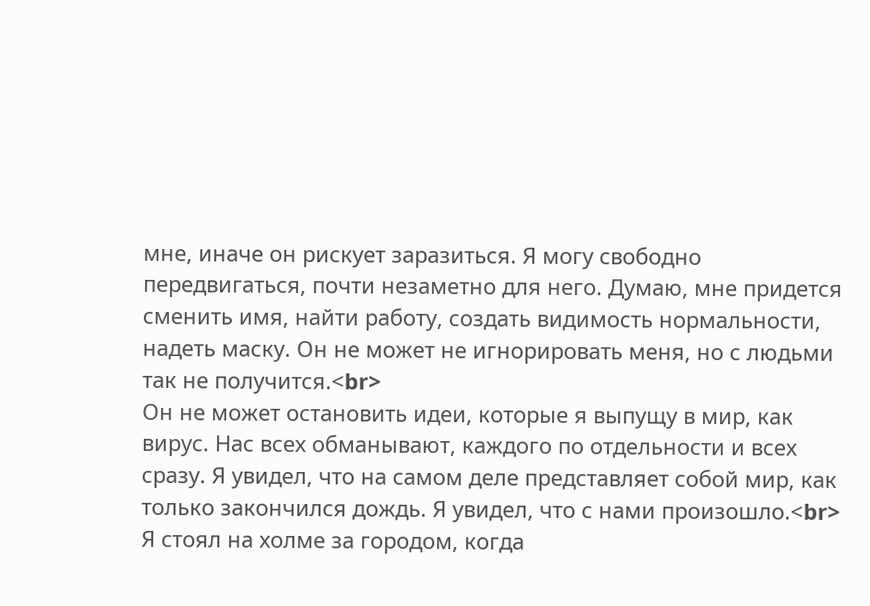мне, иначе он рискует заразиться. Я могу свободно передвигаться, почти незаметно для него. Думаю, мне придется сменить имя, найти работу, создать видимость нормальности, надеть маску. Он не может не игнорировать меня, но с людьми так не получится.<br>
Он не может остановить идеи, которые я выпущу в мир, как вирус. Нас всех обманывают, каждого по отдельности и всех сразу. Я увидел, что на самом деле представляет собой мир, как только закончился дождь. Я увидел, что с нами произошло.<br>
Я стоял на холме за городом, когда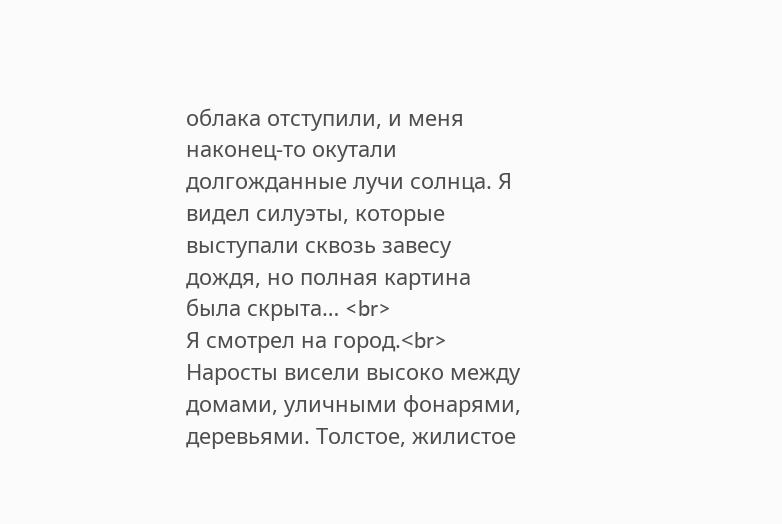облака отступили, и меня наконец-то окутали долгожданные лучи солнца. Я видел силуэты, которые выступали сквозь завесу дождя, но полная картина была скрыта… <br>
Я смотрел на город.<br>
Наросты висели высоко между домами, уличными фонарями, деревьями. Толстое, жилистое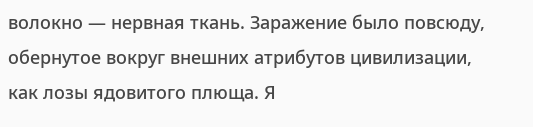волокно — нервная ткань. Заражение было повсюду, обернутое вокруг внешних атрибутов цивилизации, как лозы ядовитого плюща. Я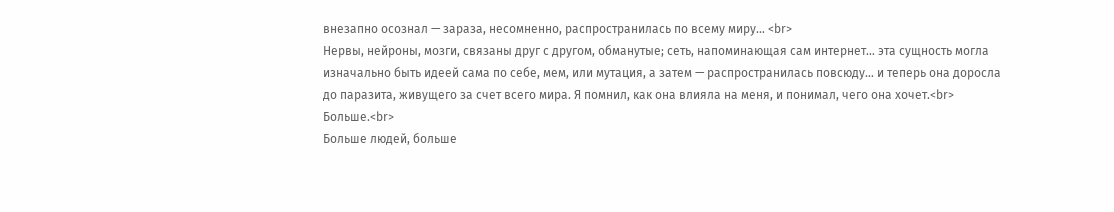внезапно осознал — зараза, несомненно, распространилась по всему миру… <br>
Нервы, нейроны, мозги, связаны друг с другом, обманутые; сеть, напоминающая сам интернет… эта сущность могла изначально быть идеей сама по себе, мем, или мутация, а затем — распространилась повсюду… и теперь она доросла до паразита, живущего за счет всего мира. Я помнил, как она влияла на меня, и понимал, чего она хочет.<br>
Больше.<br>
Больше людей, больше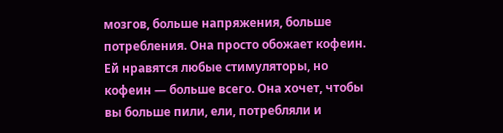мозгов, больше напряжения, больше потребления. Она просто обожает кофеин. Ей нравятся любые стимуляторы, но кофеин — больше всего. Она хочет, чтобы вы больше пили, ели, потребляли и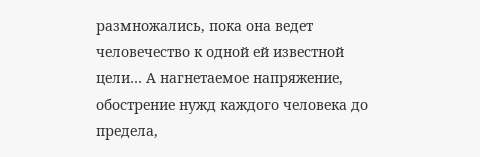размножались, пока она ведет человечество к одной ей известной цели… А нагнетаемое напряжение, обострение нужд каждого человека до предела,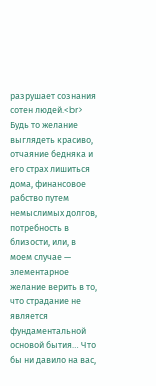разрушает сознания сотен людей.<br>
Будь то желание выглядеть красиво, отчаяние бедняка и его страх лишиться дома, финансовое рабство путем немыслимых долгов, потребность в близости, или, в моем случае — элементарное желание верить в то, что страдание не является фундаментальной основой бытия… Что бы ни давило на вас,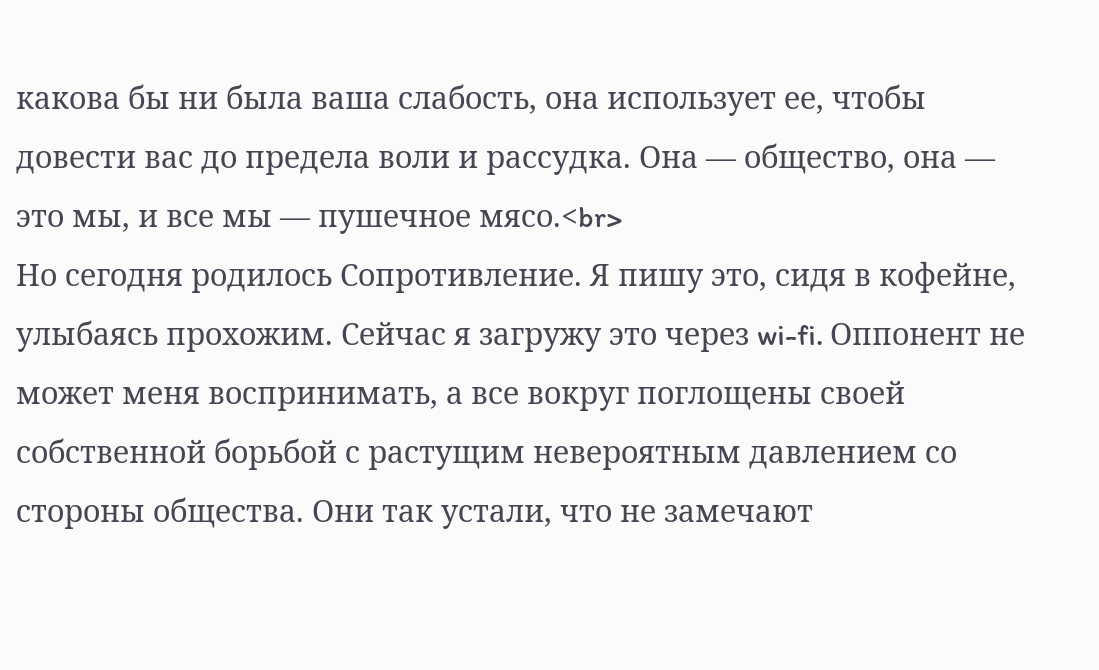какова бы ни была ваша слабость, она использует ее, чтобы довести вас до предела воли и рассудка. Она — общество, она — это мы, и все мы — пушечное мясо.<br>
Но сегодня родилось Сопротивление. Я пишу это, сидя в кофейне, улыбаясь прохожим. Сейчас я загружу это через wi-fi. Оппонент не может меня воспринимать, а все вокруг поглощены своей собственной борьбой с растущим невероятным давлением со стороны общества. Они так устали, что не замечают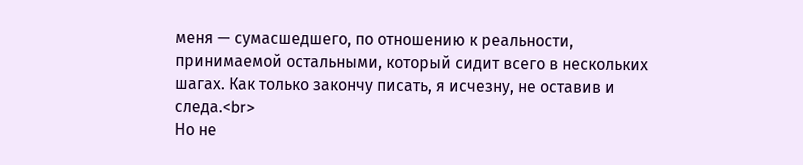меня — сумасшедшего, по отношению к реальности, принимаемой остальными, который сидит всего в нескольких шагах. Как только закончу писать, я исчезну, не оставив и следа.<br>
Но не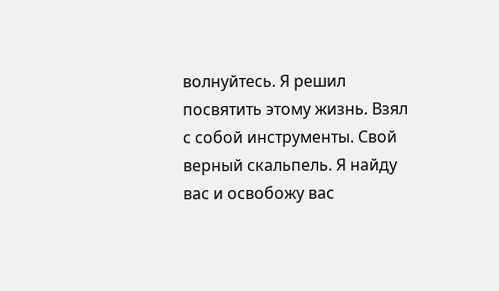волнуйтесь. Я решил посвятить этому жизнь. Взял с собой инструменты. Свой верный скальпель. Я найду вас и освобожу вас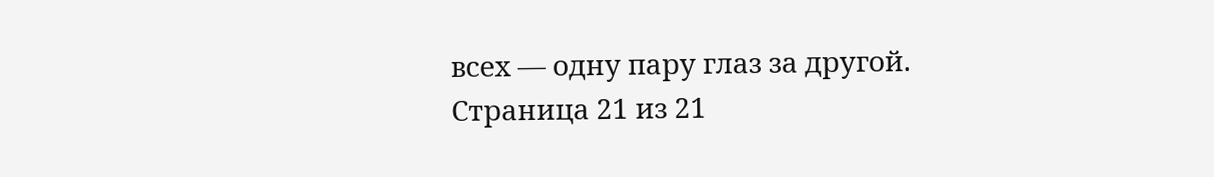всех — одну пару глаз за другой.
Страница 21 из 21